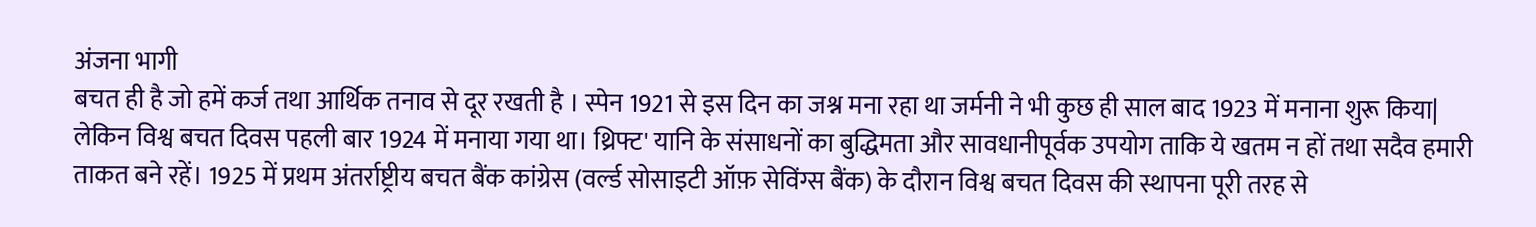अंजना भागी
बचत ही है जो हमें कर्ज तथा आर्थिक तनाव से दूर रखती है । स्पेन 1921 से इस दिन का जश्न मना रहा था जर्मनी ने भी कुछ ही साल बाद 1923 में मनाना शुरू किया| लेकिन विश्व बचत दिवस पहली बार 1924 में मनाया गया था। थ्रिफ्ट' यानि के संसाधनों का बुद्धिमता और सावधानीपूर्वक उपयोग ताकि ये खतम न हों तथा सदैव हमारी ताकत बने रहें। 1925 में प्रथम अंतर्राष्ट्रीय बचत बैंक कांग्रेस (वर्ल्ड सोसाइटी ऑफ़ सेविंग्स बैंक) के दौरान विश्व बचत दिवस की स्थापना पूरी तरह से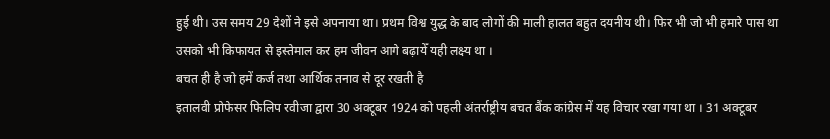हुई थी। उस समय 29 देशों ने इसे अपनाया था। प्रथम विश्व युद्ध के बाद लोगों की माली हालत बहुत दयनीय थी। फिर भी जो भी हमारे पास था उसको भी किफायत से इस्तेमाल कर हम जीवन आगे बढ़ायेँ यही लक्ष्य था ।
बचत ही है जो हमें कर्ज तथा आर्थिक तनाव से दूर रखती है
इतालवी प्रोफेसर फिलिप रवीजा द्वारा 30 अक्टूबर 1924 को पहली अंतर्राष्ट्रीय बचत बैंक कांग्रेस में यह विचार रखा गया था । 31 अक्टूबर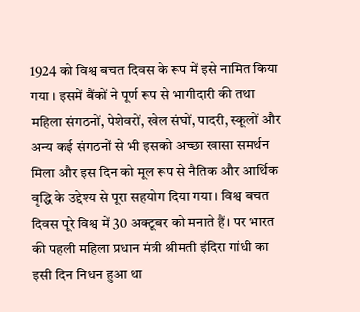1924 को विश्व बचत दिवस के रूप में इसे नामित किया गया । इसमें बैंकों ने पूर्ण रूप से भागीदारी की तथा महिला संगठनों, पेशेवरों, खेल संघों, पादरी, स्कूलों और अन्य कई संगठनों से भी इसको अच्छा खासा समर्थन मिला और इस दिन को मूल रूप से नैतिक और आर्थिक वृद्धि के उद्देश्य से पूरा सहयोग दिया गया। विश्व बचत दिवस पूरे विश्व में 30 अक्टूबर को मनाते हैं। पर भारत की पहली महिला प्रधान मंत्री श्रीमती इंदिरा गांधी का इसी दिन निधन हुआ था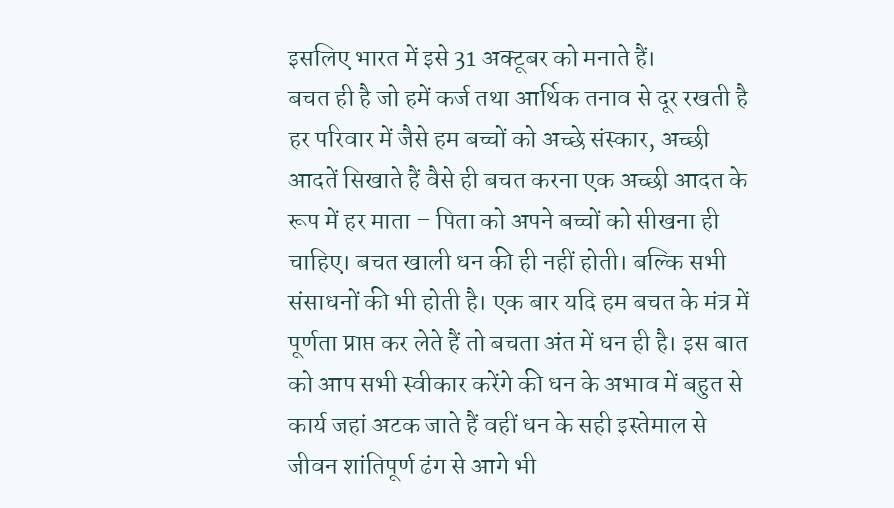इसलिए भारत में इसे 31 अक्टूबर को मनाते हैं।
बचत ही है जो हमें कर्ज तथा आर्थिक तनाव से दूर रखती है
हर परिवार में जैसे हम बच्चों को अच्छे संस्कार, अच्छी आदतें सिखाते हैं वैसे ही बचत करना एक अच्छी आदत के रूप में हर माता – पिता को अपने बच्चों को सीखना ही चाहिए। बचत खाली धन की ही नहीं होती। बल्कि सभी संसाधनों की भी होती है। एक बार यदि हम बचत के मंत्र में पूर्णता प्राप्त कर लेते हैं तो बचता अंत में धन ही है। इस बात को आप सभी स्वीकार करेंगे की धन के अभाव में बहुत से कार्य जहां अटक जाते हैं वहीं धन के सही इस्तेमाल से जीवन शांतिपूर्ण ढंग से आगे भी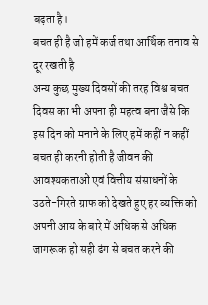बढ़ता है।
बचत ही है जो हमें कर्ज तथा आर्थिक तनाव से दूर रखती है
अन्य कुछ मुख्य दिवसों की तरह विश्व बचत दिवस का भी अपना ही महत्व बना जैसे कि इस दिन को मनाने के लिए हमें कहीं न कहीं बचत ही करनी होती है जीवन की आवश्यकताओं एवं वित्तीय संसाधनों के उठते-गिरते ग्राफ को देखते हुए हर व्यक्ति को अपनी आय के बारे में अधिक से अधिक जागरूक हो सही ढंग से बचत करने की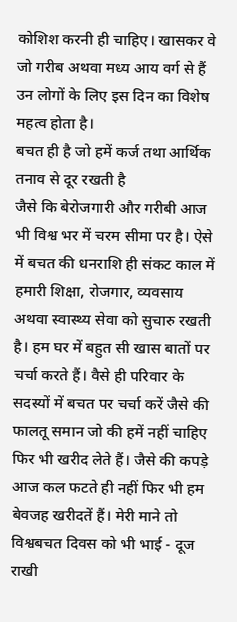कोशिश करनी ही चाहिए। खासकर वे जो गरीब अथवा मध्य आय वर्ग से हैं उन लोगों के लिए इस दिन का विशेष महत्व होता है।
बचत ही है जो हमें कर्ज तथा आर्थिक तनाव से दूर रखती है
जैसे कि बेरोजगारी और गरीबी आज भी विश्व भर में चरम सीमा पर है। ऐसे में बचत की धनराशि ही संकट काल में हमारी शिक्षा, रोजगार, व्यवसाय अथवा स्वास्थ्य सेवा को सुचारु रखती है। हम घर में बहुत सी खास बातों पर चर्चा करते हैं। वैसे ही परिवार के सदस्यों में बचत पर चर्चा करें जैसे की फालतू समान जो की हमें नहीं चाहिए फिर भी खरीद लेते हैं। जैसे की कपड़े आज कल फटते ही नहीं फिर भी हम बेवजह खरीदतें हैं। मेरी माने तो विश्वबचत दिवस को भी भाई - दूज राखी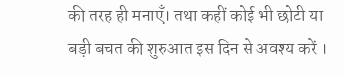की तरह ही मनाएँ। तथा कहीं कोई भी छोटी या बड़ी बचत की शुरुआत इस दिन से अवश्य करें ।